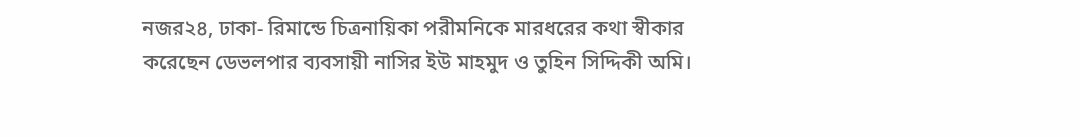নজর২৪, ঢাকা- রিমান্ডে চিত্রনায়িকা পরীমনিকে মারধরের কথা স্বীকার করেছেন ডেভলপার ব্যবসায়ী নাসির ইউ মাহমুদ ও তুহিন সিদ্দিকী অমি।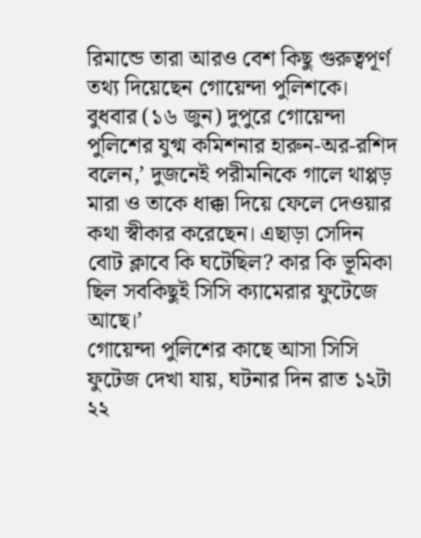রিমান্ডে তারা আরও বেশ কিছু গুরুত্বপূর্ণ তথ্য দিয়েছেন গোয়েন্দা পুলিশকে।
বুধবার (১৬ জুন) দুপুরে গোয়েন্দা পুলিশের যুগ্ম কমিশনার হারুন-অর-রশিদ বলেন,’ দুজনেই পরীমনিকে গালে থাপ্পড় মারা ও তাকে ধাক্কা দিয়ে ফেলে দেওয়ার কথা স্বীকার করেছেন। এছাড়া সেদিন বোট ক্লাবে কি ঘটেছিল? কার কি ভূমিকা ছিল সবকিছুই সিসি ক্যামেরার ফুটেজে আছে।’
গোয়েন্দা পুলিশের কাছে আসা সিসি ফুটেজ দেখা যায়, ঘটনার দিন রাত ১২টা ২২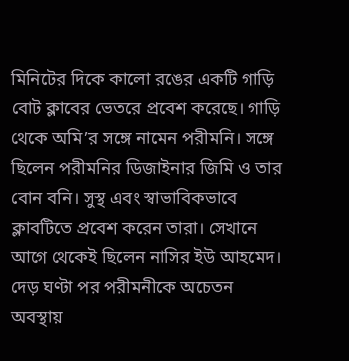মিনিটের দিকে কালো রঙের একটি গাড়ি বোট ক্লাবের ভেতরে প্রবেশ করেছে। গাড়ি থেকে অমি’র সঙ্গে নামেন পরীমনি। সঙ্গে ছিলেন পরীমনির ডিজাইনার জিমি ও তার বোন বনি। সুস্থ এবং স্বাভাবিকভাবে ক্লাবটিতে প্রবেশ করেন তারা। সেখানে আগে থেকেই ছিলেন নাসির ইউ আহমেদ।
দেড় ঘণ্টা পর পরীমনীকে অচেতন অবস্থায়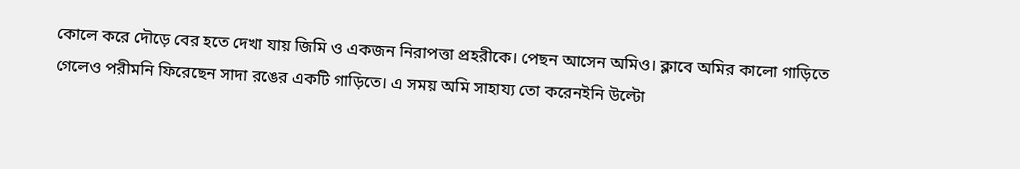কোলে করে দৌড়ে বের হতে দেখা যায় জিমি ও একজন নিরাপত্তা প্রহরীকে। পেছন আসেন অমিও। ক্লাবে অমির কালো গাড়িতে গেলেও পরীমনি ফিরেছেন সাদা রঙের একটি গাড়িতে। এ সময় অমি সাহায্য তো করেনইনি উল্টো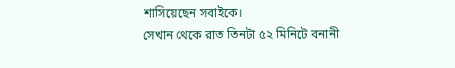শাসিয়েছেন সবাইকে।
সেখান থেকে রাত তিনটা ৫২ মিনিটে বনানী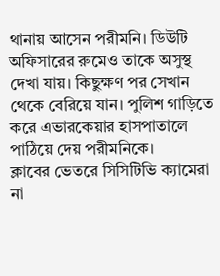থানায় আসেন পরীমনি। ডিউটি অফিসারের রুমেও তাকে অসুস্থ দেখা যায়। কিছুক্ষণ পর সেখান থেকে বেরিয়ে যান। পুলিশ গাড়িতে করে এভারকেয়ার হাসপাতালে পাঠিয়ে দেয় পরীমনিকে।
ক্লাবের ভেতরে সিসিটিভি ক্যামেরা না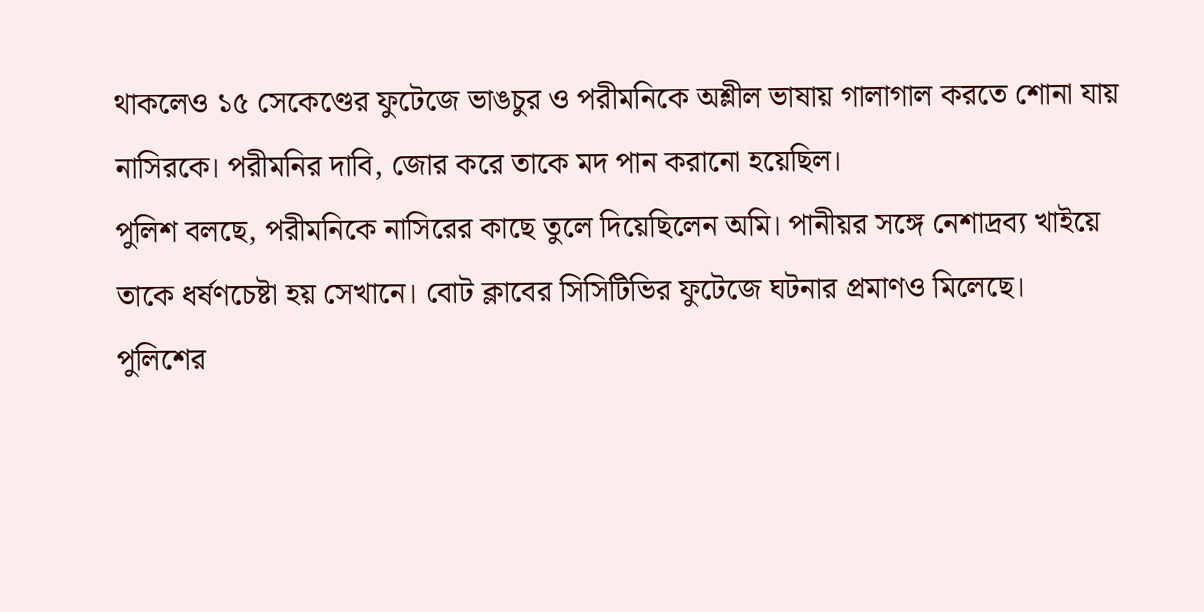থাকলেও ১৫ সেকেণ্ডের ফুটেজে ভাঙচুর ও পরীমনিকে অশ্লীল ভাষায় গালাগাল করতে শোনা যায় নাসিরকে। পরীমনির দাবি, জোর করে তাকে মদ পান করানো হয়েছিল।
পুলিশ বলছে, পরীমনিকে নাসিরের কাছে তুলে দিয়েছিলেন অমি। পানীয়র সঙ্গে নেশাদ্রব্য খাইয়ে তাকে ধর্ষণচেষ্টা হয় সেখানে। বোট ক্লাবের সিসিটিভির ফুটেজে ঘটনার প্রমাণও মিলেছে।
পুলিশের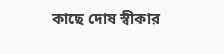কাছে দোষ স্বীকার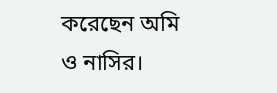করেছেন অমি ও নাসির।